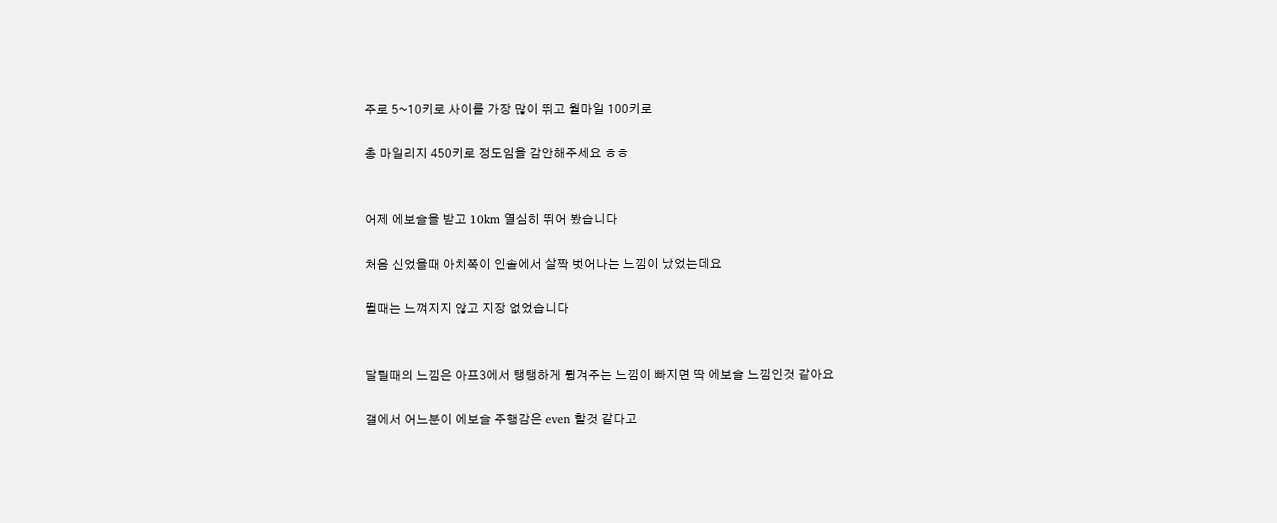주로 5~10키로 사이를 가장 많이 뛰고 월마일 100키로

총 마일리지 450키로 정도임을 감안해주세요 ㅎㅎ


어제 에보슬을 받고 10km 열심히 뛰어 봤습니다

처음 신었을때 아치쪽이 인솔에서 살짝 벗어나는 느낌이 났었는데요

뛸때는 느껴지지 않고 지장 없었습니다


달릴때의 느낌은 아프3에서 탱탱하게 튕겨주는 느낌이 빠지면 딱 에보슬 느낌인것 같아요

갤에서 어느분이 에보슬 주행감은 even 할것 같다고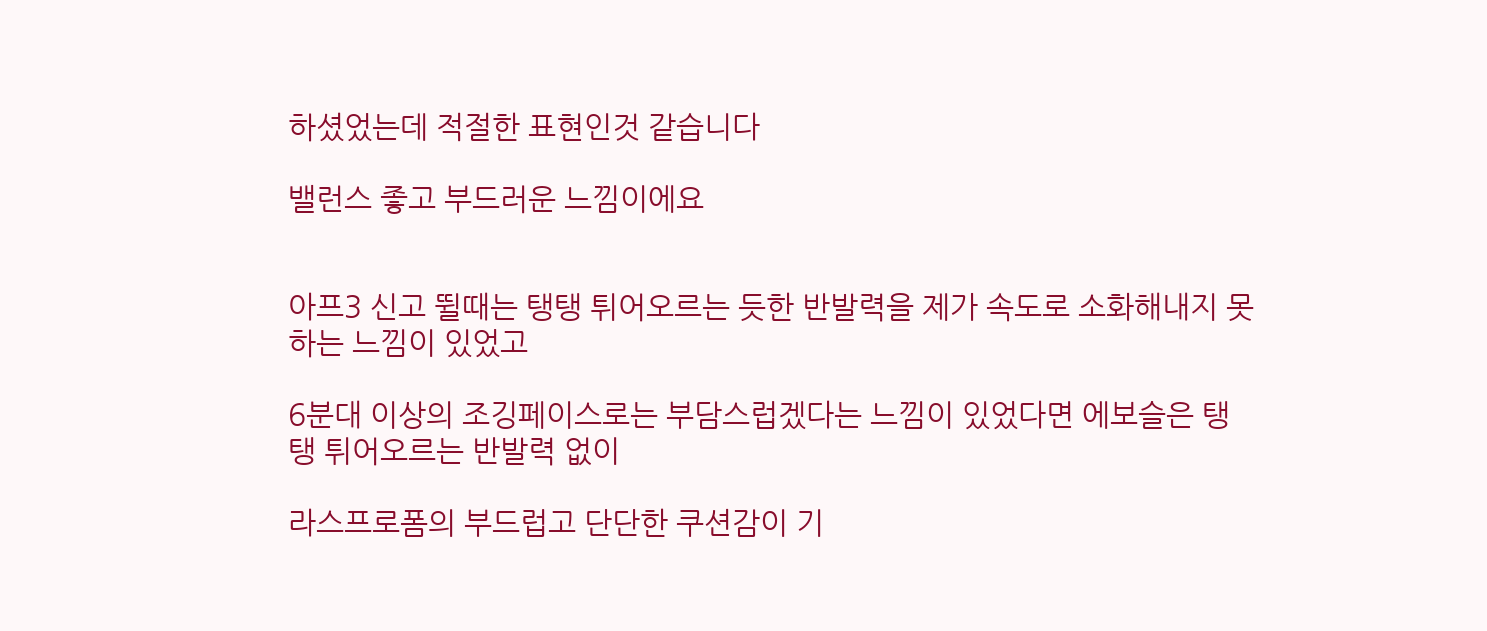하셨었는데 적절한 표현인것 같습니다

밸런스 좋고 부드러운 느낌이에요


아프3 신고 뛸때는 탱탱 튀어오르는 듯한 반발력을 제가 속도로 소화해내지 못하는 느낌이 있었고

6분대 이상의 조깅페이스로는 부담스럽겠다는 느낌이 있었다면 에보슬은 탱탱 튀어오르는 반발력 없이

라스프로폼의 부드럽고 단단한 쿠션감이 기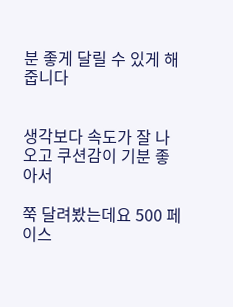분 좋게 달릴 수 있게 해줍니다


생각보다 속도가 잘 나오고 쿠션감이 기분 좋아서

쭉 달려봤는데요 500 페이스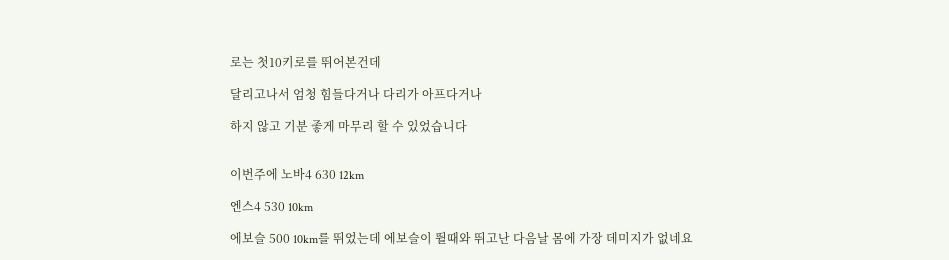로는 첫10키로를 뛰어본건데

달리고나서 엄청 힘들다거나 다리가 아프다거나

하지 않고 기분 좋게 마무리 할 수 있었습니다


이번주에 노바4 630 12km

엔스4 530 10km

에보슬 500 10km를 뛰었는데 에보슬이 뛸때와 뛰고난 다음날 몸에 가장 데미지가 없네요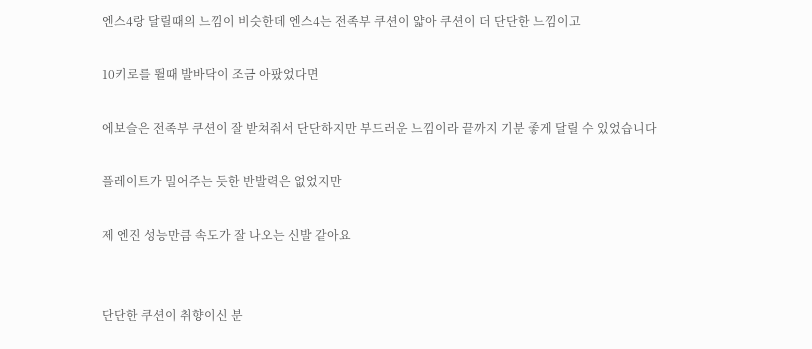엔스4랑 달릴때의 느낌이 비슷한데 엔스4는 전족부 쿠션이 얇아 쿠션이 더 단단한 느낌이고

10키로를 뛸때 발바닥이 조금 아팠었다면

에보슬은 전족부 쿠션이 잘 받쳐줘서 단단하지만 부드러운 느낌이라 끝까지 기분 좋게 달릴 수 있었습니다

플레이트가 밀어주는 듯한 반발력은 없었지만

제 엔진 성능만큼 속도가 잘 나오는 신발 같아요


단단한 쿠션이 취향이신 분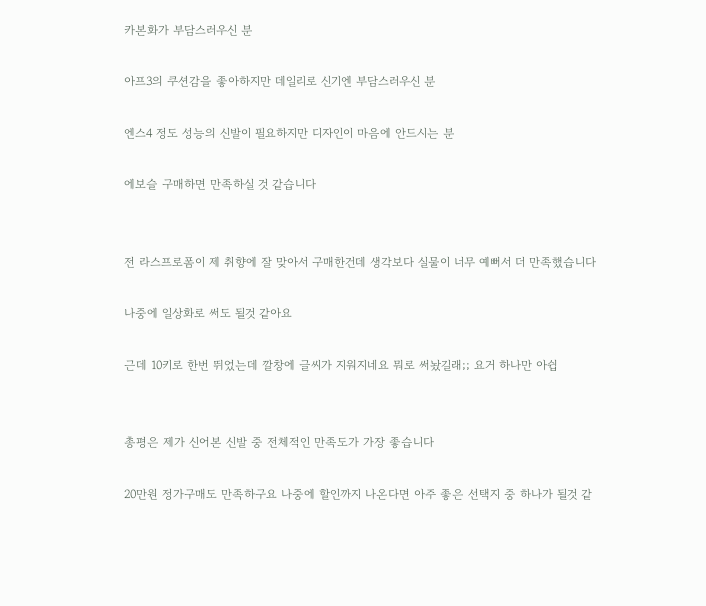카본화가 부담스러우신 분

아프3의 쿠션감을 좋아하지만 데일리로 신기엔 부담스러우신 분

엔스4 정도 성능의 신발이 필요하지만 디자인이 마음에 안드시는 분

에보슬 구매하면 만족하실 것 같습니다


전 라스프로폼이 제 취향에 잘 맞아서 구매한건데 생각보다 실물이 너무 예뻐서 더 만족했습니다

나중에 일상화로 써도 될것 같아요

근데 10키로 한번 뛰었는데 깔창에 글씨가 지워지네요 뭐로 써놨길래;; 요거 하나만 아쉽


총평은 제가 신어본 신발 중 전체적인 만족도가 가장 좋습니다

20만원 정가구매도 만족하구요 나중에 할인까지 나온다면 아주 좋은 선택지 중 하나가 될것 같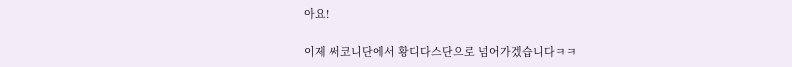아요!

이제 써코니단에서 황디다스단으로 넘어가겠습니다ㅋㅋ